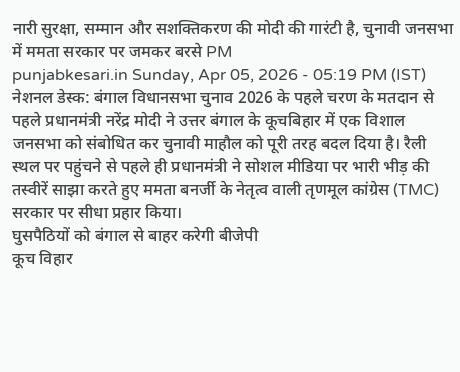नारी सुरक्षा, सम्मान और सशक्तिकरण की मोदी की गारंटी है, चुनावी जनसभा में ममता सरकार पर जमकर बरसे PM
punjabkesari.in Sunday, Apr 05, 2026 - 05:19 PM (IST)
नेशनल डेस्क: बंगाल विधानसभा चुनाव 2026 के पहले चरण के मतदान से पहले प्रधानमंत्री नरेंद्र मोदी ने उत्तर बंगाल के कूचबिहार में एक विशाल जनसभा को संबोधित कर चुनावी माहौल को पूरी तरह बदल दिया है। रैली स्थल पर पहुंचने से पहले ही प्रधानमंत्री ने सोशल मीडिया पर भारी भीड़ की तस्वीरें साझा करते हुए ममता बनर्जी के नेतृत्व वाली तृणमूल कांग्रेस (TMC) सरकार पर सीधा प्रहार किया।
घुसपैठियों को बंगाल से बाहर करेगी बीजेपी
कूच विहार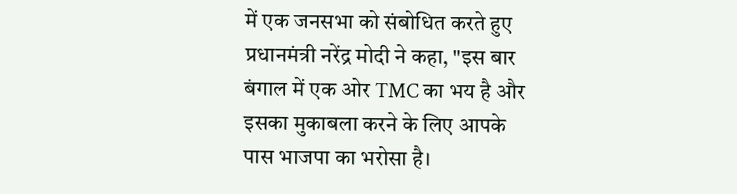में एक जनसभा को संबोधित करते हुए प्रधानमंत्री नरेंद्र मोदी ने कहा, "इस बार बंगाल में एक ओर TMC का भय है और इसका मुकाबला करने के लिए आपके पास भाजपा का भरोसा है।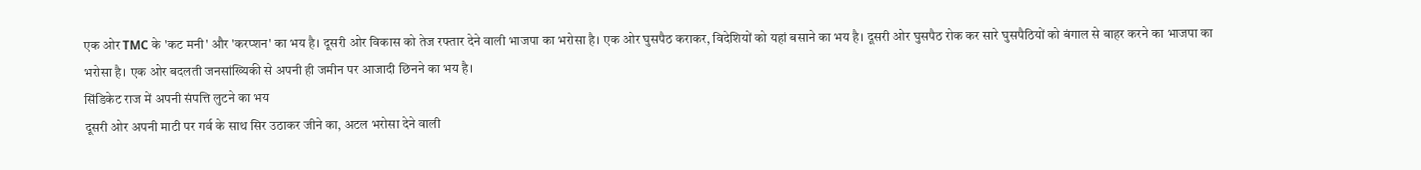एक ओर TMC के 'कट मनी' और 'करप्शन' का भय है। दूसरी ओर विकास को तेज रफ्तार देने वाली भाजपा का भरोसा है। एक ओर घुसपैठ कराकर, विदेशियों को यहां बसाने का भय है। दूसरी ओर घुसपैठ रोक कर सारे घुसपैठियों को बंगाल से बाहर करने का भाजपा का भरोसा है। एक ओर बदलती जनसांख्यिकी से अपनी ही जमीन पर आजादी छिनने का भय है।
सिंडिकेट राज में अपनी संपत्ति लुटने का भय
दूसरी ओर अपनी माटी पर गर्व के साथ सिर उठाकर जीने का, अटल भरोसा देने वाली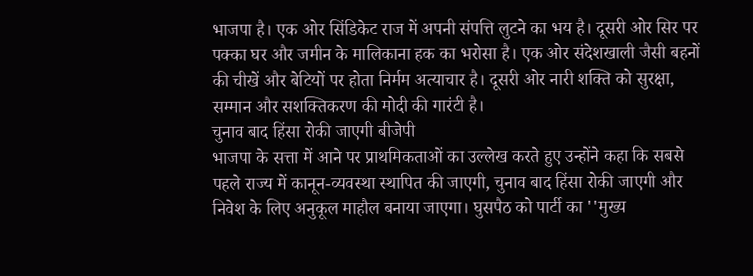भाजपा है। एक ओर सिंडिकेट राज में अपनी संपत्ति लुटने का भय है। दूसरी ओर सिर पर पक्का घर और जमीन के मालिकाना हक का भरोसा है। एक ओर संदेशखाली जैसी बहनों की चीखें और बेटियों पर होता निर्मम अत्याचार है। दूसरी ओर नारी शक्ति को सुरक्षा, सम्मान और सशक्तिकरण की मोदी की गारंटी है।
चुनाव बाद हिंसा रोकी जाएगी बीजेपी
भाजपा के सत्ता में आने पर प्राथमिकताओं का उल्लेख करते हुए उन्होंने कहा कि सबसे पहले राज्य में कानून-व्यवस्था स्थापित की जाएगी, चुनाव बाद हिंसा रोकी जाएगी और निवेश के लिए अनुकूल माहौल बनाया जाएगा। घुसपैठ को पार्टी का ''मुख्य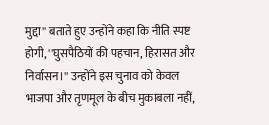मुद्दा'' बताते हुए उन्होंने कहा कि नीति स्पष्ट होगी, ''घुसपैठियों की पहचान, हिरासत और निर्वासन।'' उन्होंने इस चुनाव को केवल भाजपा और तृणमूल के बीच मुकाबला नहीं,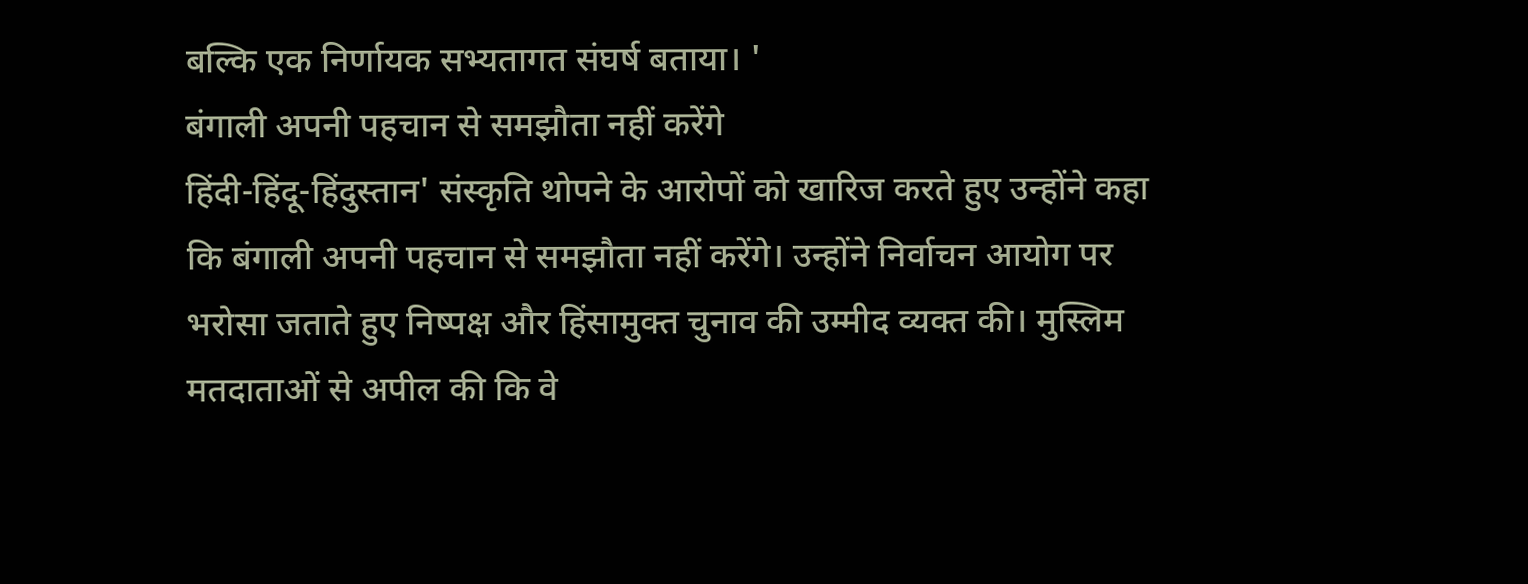बल्कि एक निर्णायक सभ्यतागत संघर्ष बताया। '
बंगाली अपनी पहचान से समझौता नहीं करेंगे
हिंदी-हिंदू-हिंदुस्तान' संस्कृति थोपने के आरोपों को खारिज करते हुए उन्होंने कहा कि बंगाली अपनी पहचान से समझौता नहीं करेंगे। उन्होंने निर्वाचन आयोग पर भरोसा जताते हुए निष्पक्ष और हिंसामुक्त चुनाव की उम्मीद व्यक्त की। मुस्लिम मतदाताओं से अपील की कि वे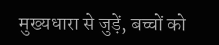मुख्यधारा से जुड़ें, बच्चों को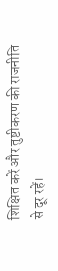शिक्षित करें और तुष्टीकरण की राजनीति से दूर रहें।